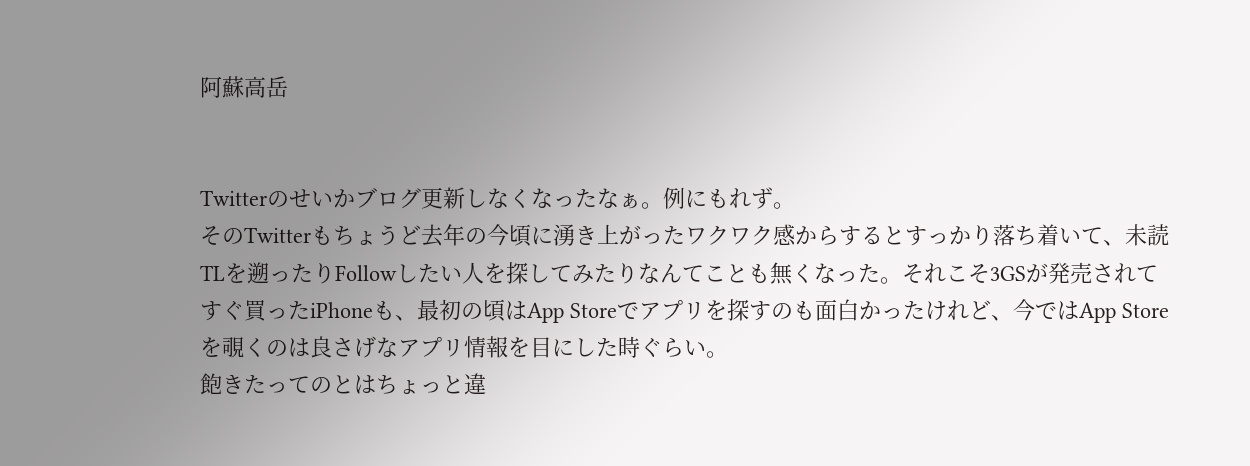阿蘇高岳


Twitterのせいかブログ更新しなくなったなぁ。例にもれず。
そのTwitterもちょうど去年の今頃に湧き上がったワクワク感からするとすっかり落ち着いて、未読TLを遡ったりFollowしたい人を探してみたりなんてことも無くなった。それこそ3GSが発売されてすぐ買ったiPhoneも、最初の頃はApp Storeでアプリを探すのも面白かったけれど、今ではApp Storeを覗くのは良さげなアプリ情報を目にした時ぐらい。
飽きたってのとはちょっと違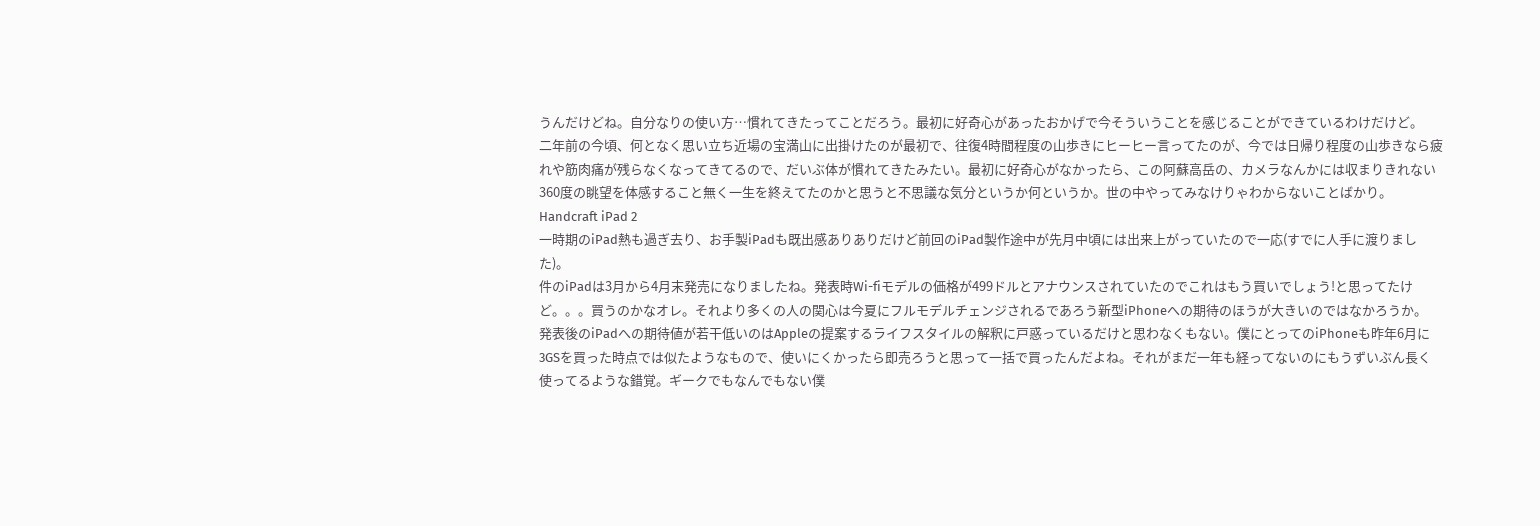うんだけどね。自分なりの使い方…慣れてきたってことだろう。最初に好奇心があったおかげで今そういうことを感じることができているわけだけど。
二年前の今頃、何となく思い立ち近場の宝満山に出掛けたのが最初で、往復4時間程度の山歩きにヒーヒー言ってたのが、今では日帰り程度の山歩きなら疲れや筋肉痛が残らなくなってきてるので、だいぶ体が慣れてきたみたい。最初に好奇心がなかったら、この阿蘇高岳の、カメラなんかには収まりきれない360度の眺望を体感すること無く一生を終えてたのかと思うと不思議な気分というか何というか。世の中やってみなけりゃわからないことばかり。
Handcraft iPad 2
一時期のiPad熱も過ぎ去り、お手製iPadも既出感ありありだけど前回のiPad製作途中が先月中頃には出来上がっていたので一応(すでに人手に渡りました)。
件のiPadは3月から4月末発売になりましたね。発表時Wi-fiモデルの価格が499ドルとアナウンスされていたのでこれはもう買いでしょう!と思ってたけど。。。買うのかなオレ。それより多くの人の関心は今夏にフルモデルチェンジされるであろう新型iPhoneへの期待のほうが大きいのではなかろうか。
発表後のiPadへの期待値が若干低いのはAppleの提案するライフスタイルの解釈に戸惑っているだけと思わなくもない。僕にとってのiPhoneも昨年6月に3GSを買った時点では似たようなもので、使いにくかったら即売ろうと思って一括で買ったんだよね。それがまだ一年も経ってないのにもうずいぶん長く使ってるような錯覚。ギークでもなんでもない僕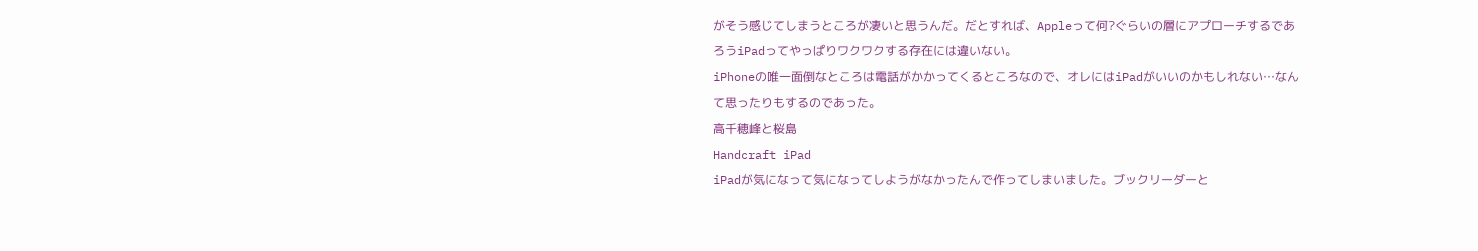がそう感じてしまうところが凄いと思うんだ。だとすれば、Appleって何?ぐらいの層にアプローチするであろうiPadってやっぱりワクワクする存在には違いない。
iPhoneの唯一面倒なところは電話がかかってくるところなので、オレにはiPadがいいのかもしれない…なんて思ったりもするのであった。
高千穂峰と桜島
Handcraft iPad
iPadが気になって気になってしようがなかったんで作ってしまいました。ブックリーダーと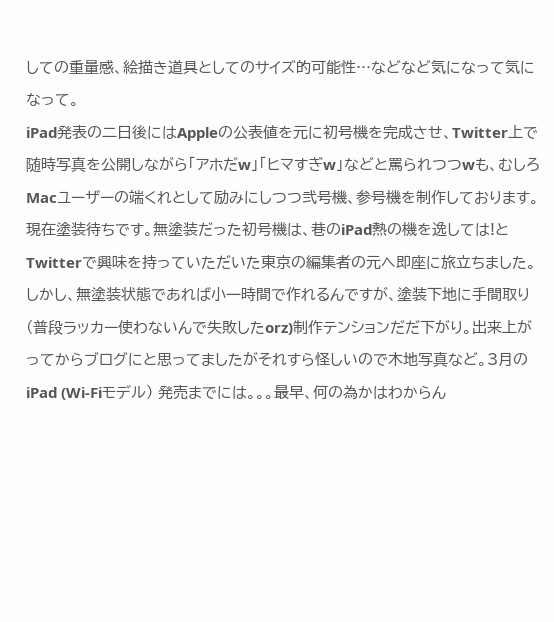しての重量感、絵描き道具としてのサイズ的可能性…などなど気になって気になって。
iPad発表の二日後にはAppleの公表値を元に初号機を完成させ、Twitter上で随時写真を公開しながら「アホだw」「ヒマすぎw」などと罵られつつwも、むしろMacユーザーの端くれとして励みにしつつ弐号機、参号機を制作しております。現在塗装待ちです。無塗装だった初号機は、巷のiPad熱の機を逸しては!とTwitterで興味を持っていただいた東京の編集者の元へ即座に旅立ちました。
しかし、無塗装状態であれば小一時間で作れるんですが、塗装下地に手間取り(普段ラッカー使わないんで失敗したorz)制作テンションだだ下がり。出来上がってからブログにと思ってましたがそれすら怪しいので木地写真など。3月のiPad (Wi-Fiモデル) 発売までには。。。最早、何の為かはわからん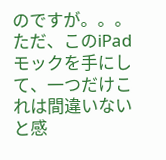のですが。。。
ただ、このiPadモックを手にして、一つだけこれは間違いないと感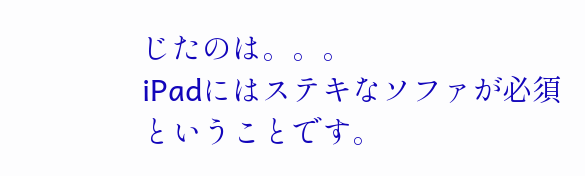じたのは。。。
iPadにはステキなソファが必須ということです。